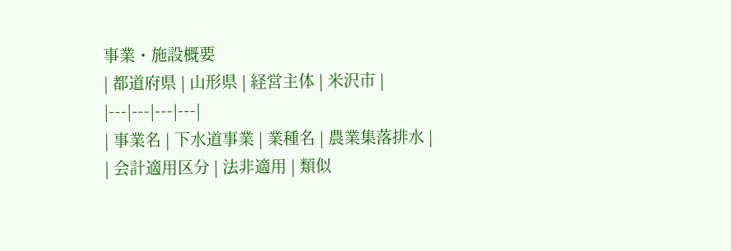事業・施設概要
| 都道府県 | 山形県 | 経営主体 | 米沢市 |
|---|---|---|---|
| 事業名 | 下水道事業 | 業種名 | 農業集落排水 |
| 会計適用区分 | 法非適用 | 類似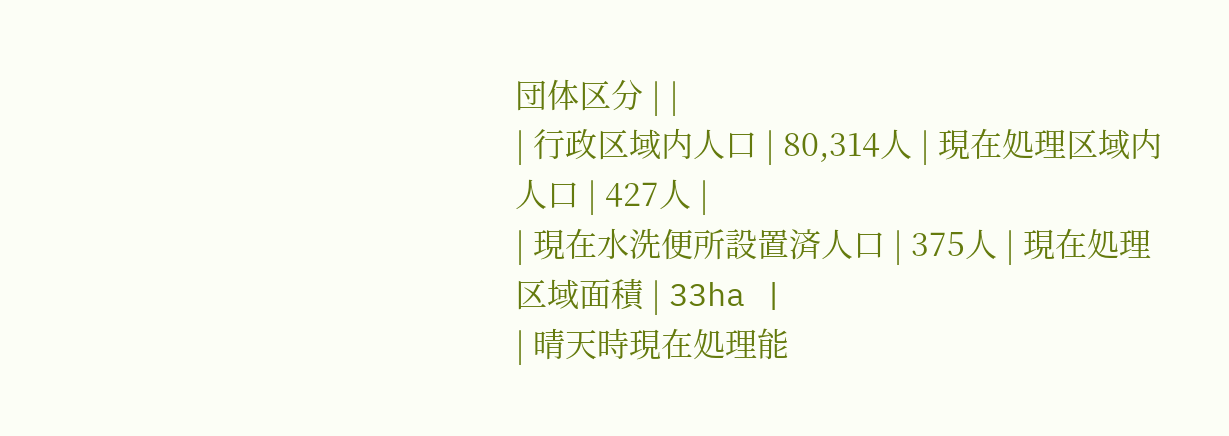団体区分 | |
| 行政区域内人口 | 80,314人 | 現在処理区域内人口 | 427人 |
| 現在水洗便所設置済人口 | 375人 | 現在処理区域面積 | 33ha |
| 晴天時現在処理能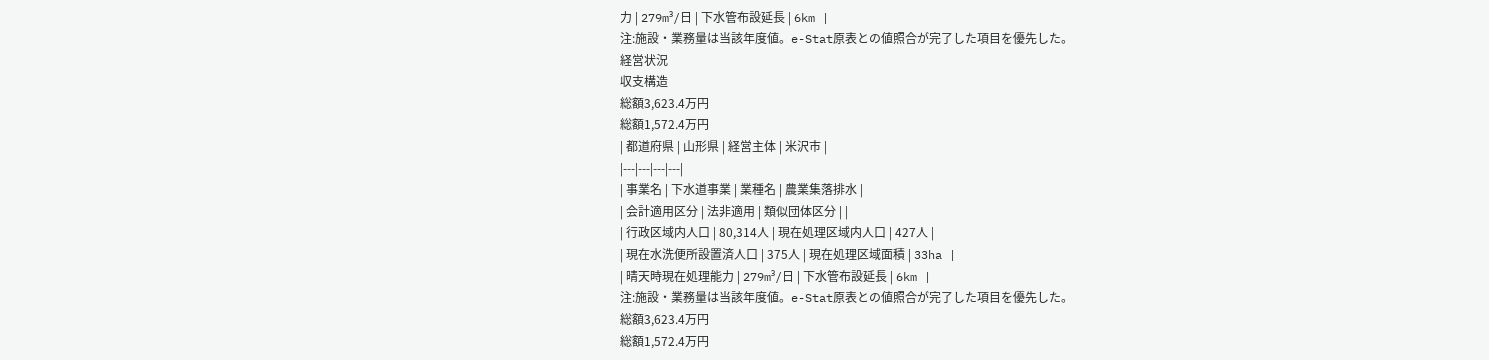力 | 279m³/日 | 下水管布設延長 | 6km |
注:施設・業務量は当該年度値。e-Stat原表との値照合が完了した項目を優先した。
経営状況
収支構造
総額3,623.4万円
総額1,572.4万円
| 都道府県 | 山形県 | 経営主体 | 米沢市 |
|---|---|---|---|
| 事業名 | 下水道事業 | 業種名 | 農業集落排水 |
| 会計適用区分 | 法非適用 | 類似団体区分 | |
| 行政区域内人口 | 80,314人 | 現在処理区域内人口 | 427人 |
| 現在水洗便所設置済人口 | 375人 | 現在処理区域面積 | 33ha |
| 晴天時現在処理能力 | 279m³/日 | 下水管布設延長 | 6km |
注:施設・業務量は当該年度値。e-Stat原表との値照合が完了した項目を優先した。
総額3,623.4万円
総額1,572.4万円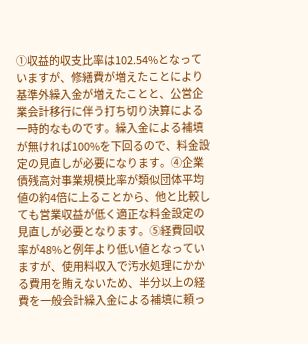①収益的収支比率は102.54%となっていますが、修繕費が増えたことにより基準外繰入金が増えたことと、公営企業会計移行に伴う打ち切り決算による一時的なものです。繰入金による補填が無ければ100%を下回るので、料金設定の見直しが必要になります。④企業債残高対事業規模比率が類似団体平均値の約4倍に上ることから、他と比較しても営業収益が低く適正な料金設定の見直しが必要となります。⑤経費回収率が48%と例年より低い値となっていますが、使用料収入で汚水処理にかかる費用を賄えないため、半分以上の経費を一般会計繰入金による補填に頼っ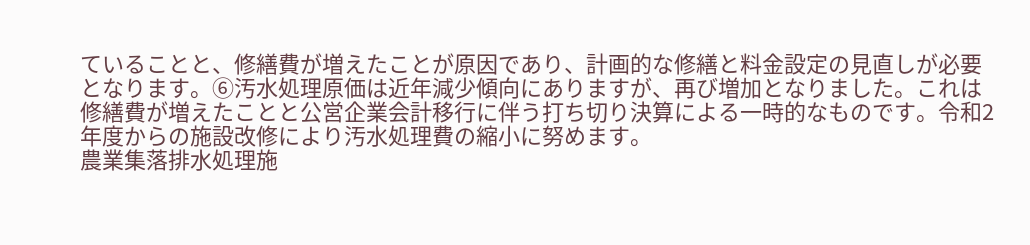ていることと、修繕費が増えたことが原因であり、計画的な修繕と料金設定の見直しが必要となります。⑥汚水処理原価は近年減少傾向にありますが、再び増加となりました。これは修繕費が増えたことと公営企業会計移行に伴う打ち切り決算による一時的なものです。令和2年度からの施設改修により汚水処理費の縮小に努めます。
農業集落排水処理施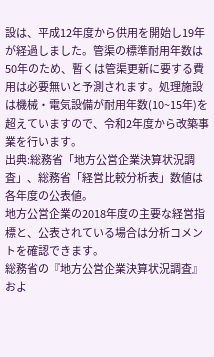設は、平成12年度から供用を開始し19年が経過しました。管渠の標準耐用年数は50年のため、暫くは管渠更新に要する費用は必要無いと予測されます。処理施設は機械・電気設備が耐用年数(10~15年)を超えていますので、令和2年度から改築事業を行います。
出典:総務省「地方公営企業決算状況調査」、総務省「経営比較分析表」数値は各年度の公表値。
地方公営企業の2018年度の主要な経営指標と、公表されている場合は分析コメントを確認できます。
総務省の『地方公営企業決算状況調査』およ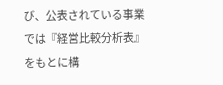び、公表されている事業では『経営比較分析表』をもとに構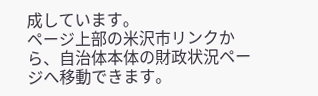成しています。
ページ上部の米沢市リンクから、自治体本体の財政状況ページへ移動できます。